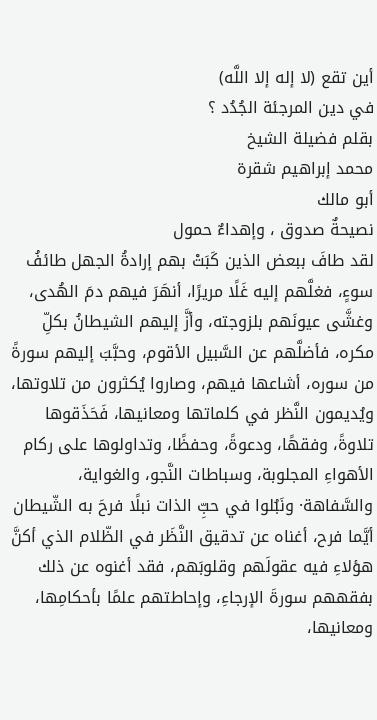أين تقع (لا إله إلا اللَّه)
في دين المرجئة الجُدُد ؟
بقلم فضيلة الشيخ
محمد إبراهيم شقرة
أبو مالك
نصيحةٌ صدوق ، وإهداءٌ حمول
لقد طافَ ببعض الذين كَبَتْ بهم إرادةُ الجهل طائفُ سوءٍ، فغلَّهم إليه غَلًا مريرًا، أنهَرَ فيهم دمَ الهُدى، وغشَّى عيونَهم بلزوجته، وأزَّ إليهم الشيطانُ بكلِّ مكره، فأضلَّهم عن السَّبيل الأقوم، وحبَّبَ إليهم سورةً من سوره، أشاعها فيهم، وصاروا يُكثرون من تلاوتها، ويُديمون النَّظر في كلماتها ومعانيها، فَحَذَقوها تلاوةً، وفقهًا، ودعوةً، وحفظًا، وتداولوها على ركام الأهواءِ المجلوبة، وسباطات النَّجو، والغواية، والسَّفاهة· ونَبُلوا في حبِّ الذات نبلًا فرحَ به الشّيطان أيَّما فرح، أغناه عن تدقيق النَّظَر في الظّلام الذي أكنَّ هؤلاءِ فيه عقولَهم وقلوبَهم، فقد أغنوه عن ذلك بفقههم سورةَ الإرجاءِ، وإحاطتهم علمًا بأحكامِها، ومعانيها،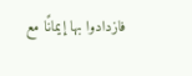فازدادوا بها إيمانًا مع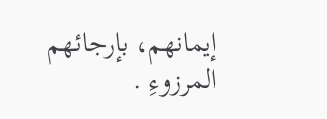إيمانهم، بإرجائهم المرزوءِ .